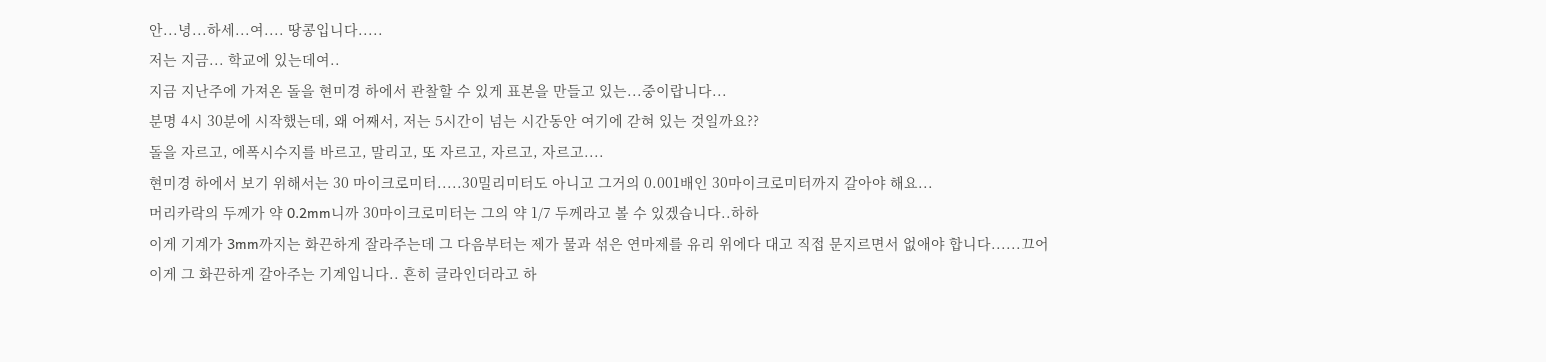안...녕...하세...여.... 땅콩입니다.....
저는 지금... 학교에 있는데여..
지금 지난주에 가져온 돌을 현미경 하에서 관찰할 수 있게 표본을 만들고 있는...중이랍니다...
분명 4시 30분에 시작했는데, 왜 어째서, 저는 5시간이 넘는 시간동안 여기에 갇혀 있는 것일까요??
돌을 자르고, 에폭시수지를 바르고, 말리고, 또 자르고, 자르고, 자르고....
현미경 하에서 보기 위해서는 30 마이크로미터.....30밀리미터도 아니고 그거의 0.001배인 30마이크로미터까지 갈아야 해요...
머리카락의 두께가 약 0.2mm니까 30마이크로미터는 그의 약 1/7 두께라고 볼 수 있겠습니다..하하
이게 기계가 3mm까지는 화끈하게 잘라주는데 그 다음부터는 제가 물과 섞은 연마제를 유리 위에다 대고 직접 문지르면서 없애야 합니다......끄어
이게 그 화끈하게 갈아주는 기계입니다.. 흔히 글라인더라고 하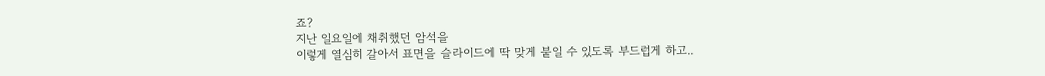죠?
지난 일요일에 채취했던 암석을
이렇게 열심히 갈아서 표면을 슬라이드에 딱 맞게 붙일 수 있도록 부드럽게 하고..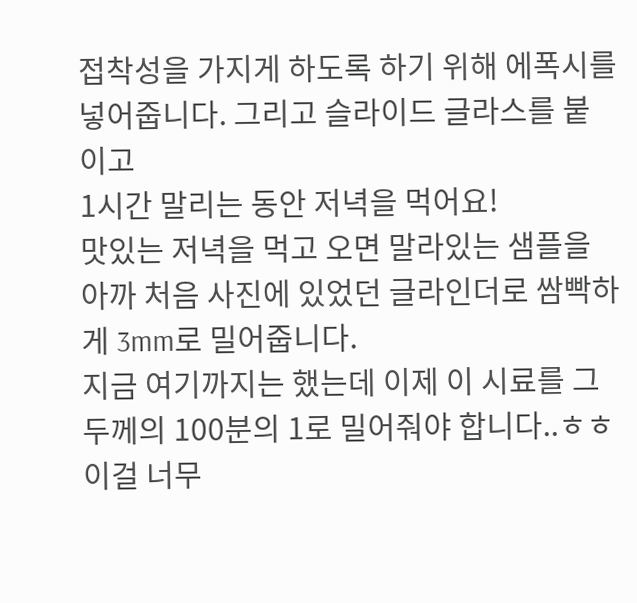접착성을 가지게 하도록 하기 위해 에폭시를 넣어줍니다. 그리고 슬라이드 글라스를 붙이고
1시간 말리는 동안 저녁을 먹어요!
맛있는 저녁을 먹고 오면 말라있는 샘플을
아까 처음 사진에 있었던 글라인더로 쌈빡하게 3mm로 밀어줍니다.
지금 여기까지는 했는데 이제 이 시료를 그 두께의 100분의 1로 밀어줘야 합니다..ㅎㅎ
이걸 너무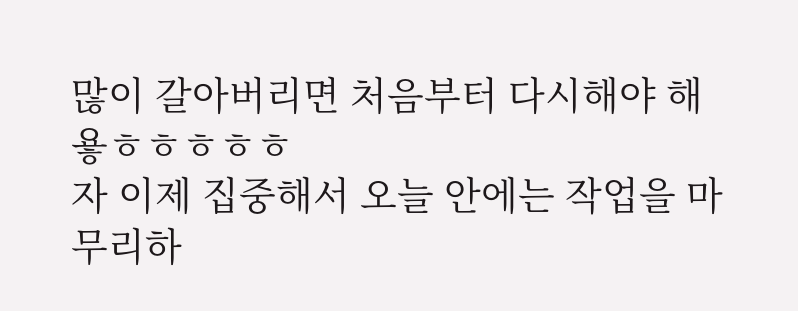많이 갈아버리면 처음부터 다시해야 해욯ㅎㅎㅎㅎㅎ
자 이제 집중해서 오늘 안에는 작업을 마무리하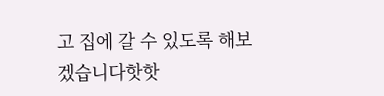고 집에 갈 수 있도록 해보겠습니다핫핫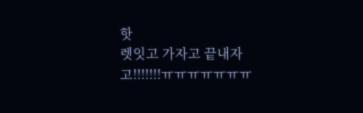핫
렛잇고 가자고 끝내자고!!!!!!!ㅠㅠㅠㅠㅠㅠㅠ